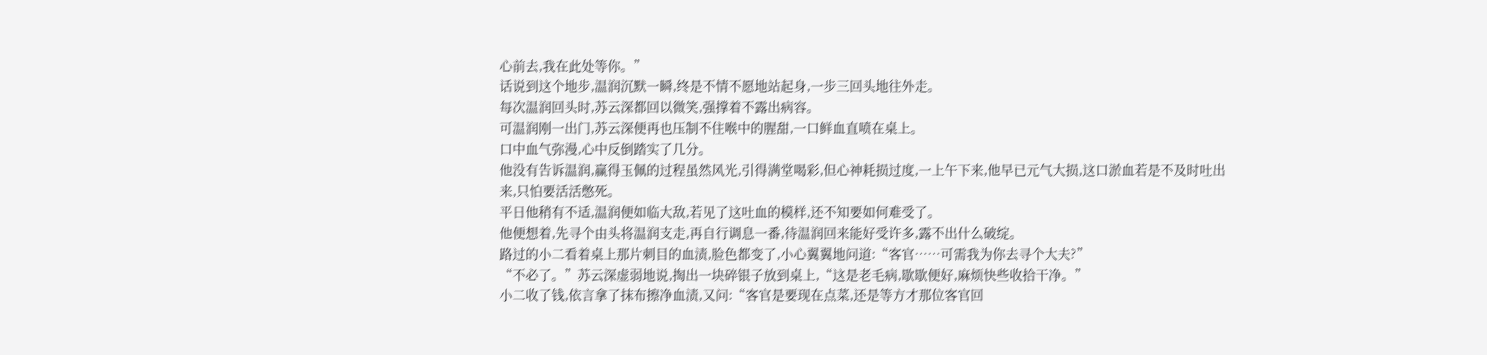心前去,我在此处等你。”
话说到这个地步,温润沉默一瞬,终是不情不愿地站起身,一步三回头地往外走。
每次温润回头时,苏云深都回以微笑,强撑着不露出病容。
可温润刚一出门,苏云深便再也压制不住喉中的腥甜,一口鲜血直喷在桌上。
口中血气弥漫,心中反倒踏实了几分。
他没有告诉温润,赢得玉佩的过程虽然风光,引得满堂喝彩,但心神耗损过度,一上午下来,他早已元气大损,这口淤血若是不及时吐出来,只怕要活活憋死。
平日他稍有不适,温润便如临大敌,若见了这吐血的模样,还不知要如何难受了。
他便想着,先寻个由头将温润支走,再自行调息一番,待温润回来能好受许多,露不出什么破绽。
路过的小二看着桌上那片刺目的血渍,脸色都变了,小心翼翼地问道:“客官……可需我为你去寻个大夫?”
“不必了。”苏云深虚弱地说,掏出一块碎银子放到桌上,“这是老毛病,歇歇便好,麻烦快些收拾干净。”
小二收了钱,依言拿了抹布擦净血渍,又问:“客官是要现在点菜,还是等方才那位客官回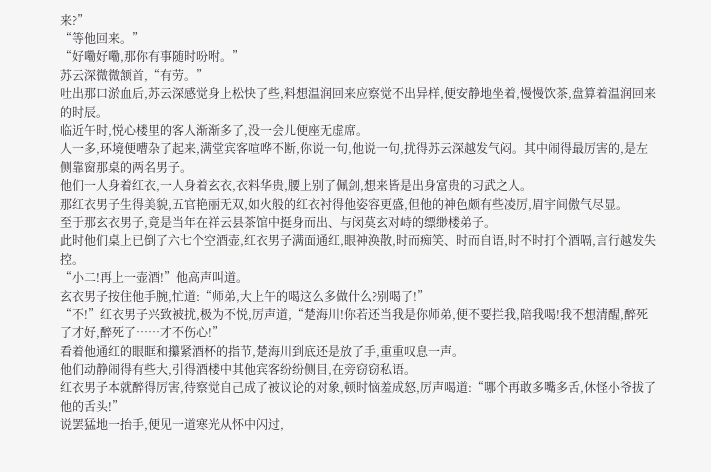来?”
“等他回来。”
“好嘞好嘞,那你有事随时吩咐。”
苏云深微微颔首,“有劳。”
吐出那口淤血后,苏云深感觉身上松快了些,料想温润回来应察觉不出异样,便安静地坐着,慢慢饮茶,盘算着温润回来的时辰。
临近午时,悦心楼里的客人渐渐多了,没一会儿便座无虚席。
人一多,环境便嘈杂了起来,满堂宾客喧哗不断,你说一句,他说一句,扰得苏云深越发气闷。其中闹得最厉害的,是左侧靠窗那桌的两名男子。
他们一人身着红衣,一人身着玄衣,衣料华贵,腰上别了佩剑,想来皆是出身富贵的习武之人。
那红衣男子生得美貌,五官艳丽无双,如火般的红衣衬得他姿容更盛,但他的神色颇有些凌厉,眉宇间傲气尽显。
至于那玄衣男子,竟是当年在祥云县茶馆中挺身而出、与闵莫玄对峙的缥缈楼弟子。
此时他们桌上已倒了六七个空酒壶,红衣男子满面通红,眼神涣散,时而痴笑、时而自语,时不时打个酒嗝,言行越发失控。
“小二!再上一壶酒!”他高声叫道。
玄衣男子按住他手腕,忙道:“师弟,大上午的喝这么多做什么?别喝了!”
“不!”红衣男子兴致被扰,极为不悦,厉声道,“楚海川!你若还当我是你师弟,便不要拦我,陪我喝!我不想清醒,醉死了才好,醉死了……才不伤心!”
看着他通红的眼眶和攥紧酒杯的指节,楚海川到底还是放了手,重重叹息一声。
他们动静闹得有些大,引得酒楼中其他宾客纷纷侧目,在旁窃窃私语。
红衣男子本就醉得厉害,待察觉自己成了被议论的对象,顿时恼羞成怒,厉声喝道:“哪个再敢多嘴多舌,休怪小爷拔了他的舌头!”
说罢猛地一抬手,便见一道寒光从怀中闪过,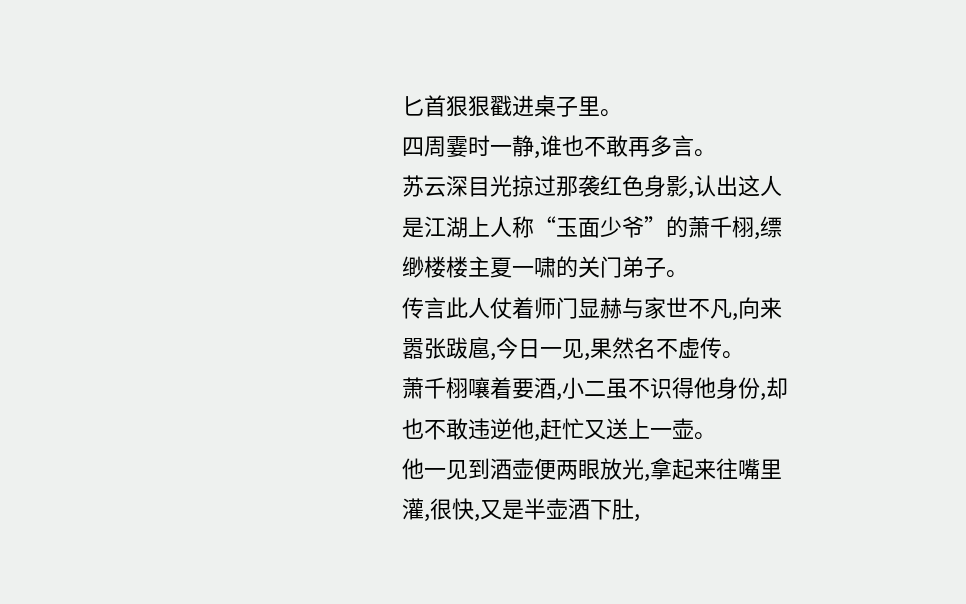匕首狠狠戳进桌子里。
四周霎时一静,谁也不敢再多言。
苏云深目光掠过那袭红色身影,认出这人是江湖上人称“玉面少爷”的萧千栩,缥缈楼楼主夏一啸的关门弟子。
传言此人仗着师门显赫与家世不凡,向来嚣张跋扈,今日一见,果然名不虚传。
萧千栩嚷着要酒,小二虽不识得他身份,却也不敢违逆他,赶忙又送上一壶。
他一见到酒壶便两眼放光,拿起来往嘴里灌,很快,又是半壶酒下肚,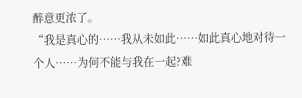醉意更浓了。
“我是真心的……我从未如此……如此真心地对待一个人……为何不能与我在一起?难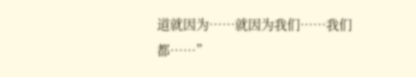道就因为……就因为我们……我们都……”